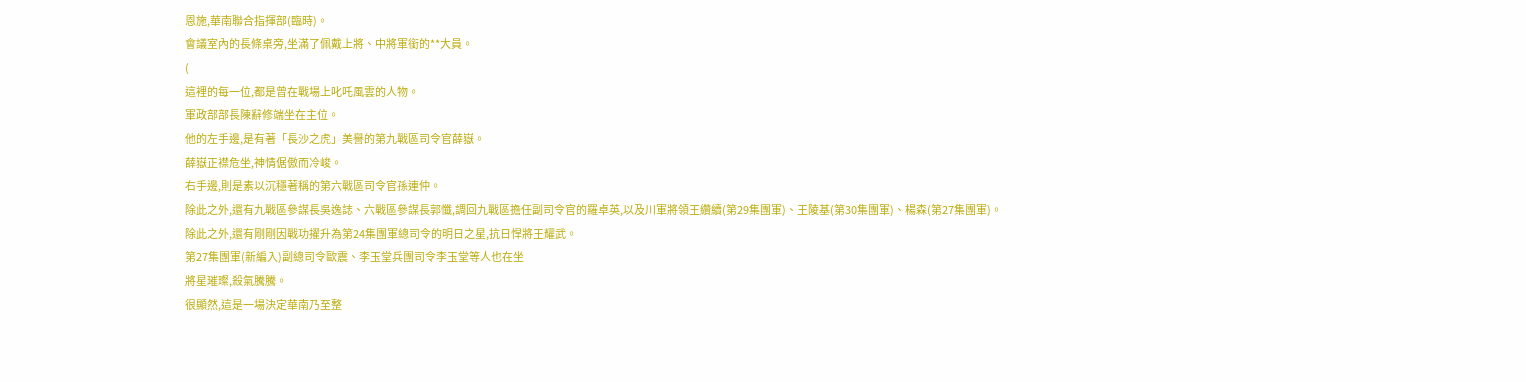恩施,華南聯合指揮部(臨時)。
會議室內的長條桌旁,坐滿了佩戴上將、中將軍銜的**大員。
(
這裡的每一位,都是曾在戰場上叱吒風雲的人物。
軍政部部長陳辭修端坐在主位。
他的左手邊,是有著「長沙之虎」美譽的第九戰區司令官薛嶽。
薛嶽正襟危坐,神情倨傲而冷峻。
右手邊,則是素以沉穩著稱的第六戰區司令官孫連仲。
除此之外,還有九戰區參謀長吳逸誌、六戰區參謀長郭懺,調回九戰區擔任副司令官的羅卓英,以及川軍將領王纘續(第29集團軍)、王陵基(第30集團軍)、楊森(第27集團軍)。
除此之外,還有剛剛因戰功擢升為第24集團軍總司令的明日之星,抗日悍將王耀武。
第27集團軍(新編入)副總司令歐震、李玉堂兵團司令李玉堂等人也在坐
將星璀璨,殺氣騰騰。
很顯然,這是一場決定華南乃至整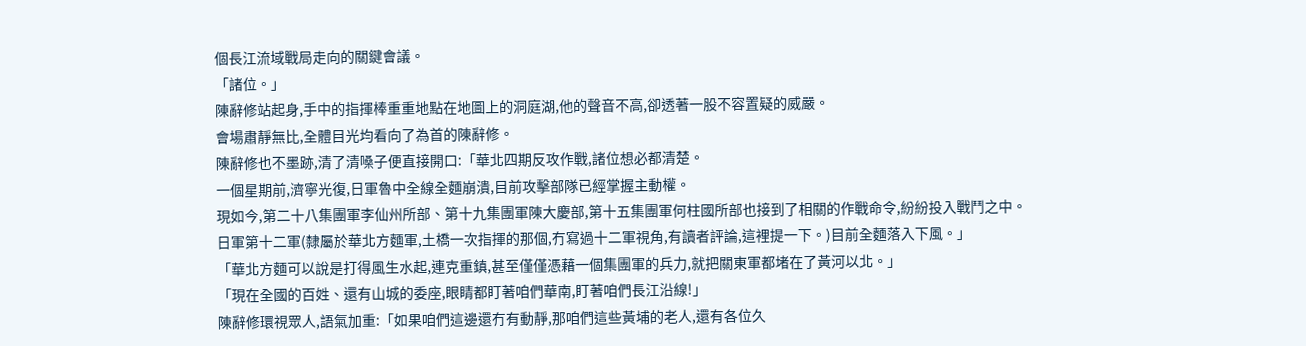個長江流域戰局走向的關鍵會議。
「諸位。」
陳辭修站起身,手中的指揮棒重重地點在地圖上的洞庭湖,他的聲音不高,卻透著一股不容置疑的威嚴。
會場肅靜無比,全體目光均看向了為首的陳辭修。
陳辭修也不墨跡,清了清嗓子便直接開口:「華北四期反攻作戰,諸位想必都清楚。
一個星期前,濟寧光復,日軍魯中全線全麵崩潰,目前攻擊部隊已經掌握主動權。
現如今,第二十八集團軍李仙州所部、第十九集團軍陳大慶部,第十五集團軍何柱國所部也接到了相關的作戰命令,紛紛投入戰鬥之中。
日軍第十二軍(隸屬於華北方麵軍,土橋一次指揮的那個,冇寫過十二軍視角,有讀者評論,這裡提一下。)目前全麵落入下風。」
「華北方麵可以說是打得風生水起,連克重鎮,甚至僅僅憑藉一個集團軍的兵力,就把關東軍都堵在了黃河以北。」
「現在全國的百姓、還有山城的委座,眼睛都盯著咱們華南,盯著咱們長江沿線!」
陳辭修環視眾人,語氣加重:「如果咱們這邊還冇有動靜,那咱們這些黃埔的老人,還有各位久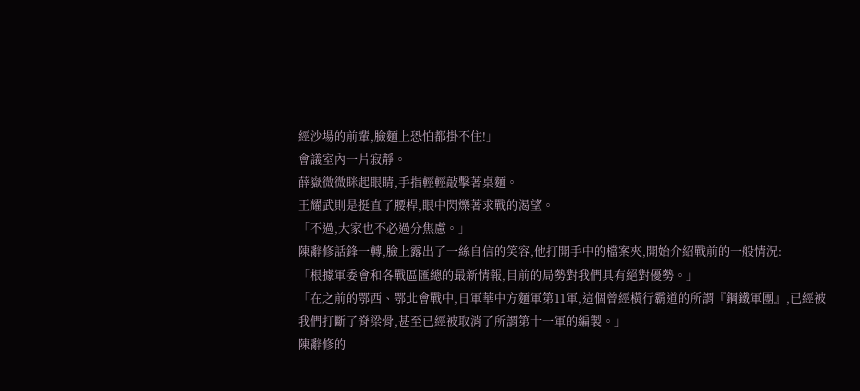經沙場的前輩,臉麵上恐怕都掛不住!」
會議室內一片寂靜。
薛嶽微微眯起眼睛,手指輕輕敲擊著桌麵。
王耀武則是挺直了腰桿,眼中閃爍著求戰的渴望。
「不過,大家也不必過分焦慮。」
陳辭修話鋒一轉,臉上露出了一絲自信的笑容,他打開手中的檔案夾,開始介紹戰前的一般情況:
「根據軍委會和各戰區匯總的最新情報,目前的局勢對我們具有絕對優勢。」
「在之前的鄂西、鄂北會戰中,日軍華中方麵軍第11軍,這個曾經橫行霸道的所謂『鋼鐵軍團』,已經被我們打斷了脊梁骨,甚至已經被取消了所謂第十一軍的編製。」
陳辭修的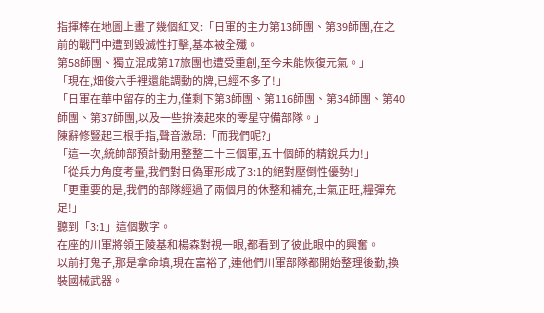指揮棒在地圖上畫了幾個紅叉:「日軍的主力第13師團、第39師團,在之前的戰鬥中遭到毀滅性打擊,基本被全殲。
第58師團、獨立混成第17旅團也遭受重創,至今未能恢復元氣。」
「現在,畑俊六手裡還能調動的牌,已經不多了!」
「日軍在華中留存的主力,僅剩下第3師團、第116師團、第34師團、第40師團、第37師團,以及一些拚湊起來的零星守備部隊。」
陳辭修豎起三根手指,聲音激昂:「而我們呢?」
「這一次,統帥部預計動用整整二十三個軍,五十個師的精銳兵力!」
「從兵力角度考量,我們對日偽軍形成了3:1的絕對壓倒性優勢!」
「更重要的是,我們的部隊經過了兩個月的休整和補充,士氣正旺,糧彈充足!」
聽到「3:1」這個數字。
在座的川軍將領王陵基和楊森對視一眼,都看到了彼此眼中的興奮。
以前打鬼子,那是拿命填,現在富裕了,連他們川軍部隊都開始整理後勤,換裝國械武器。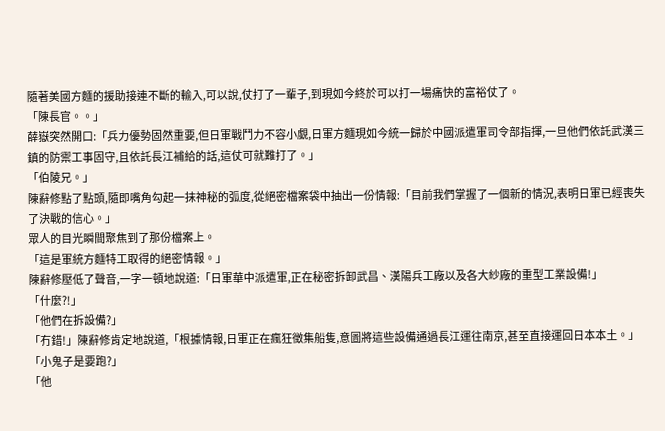隨著美國方麵的援助接連不斷的輸入,可以說,仗打了一輩子,到現如今終於可以打一場痛快的富裕仗了。
「陳長官。。」
薛嶽突然開口:「兵力優勢固然重要,但日軍戰鬥力不容小覷,日軍方麵現如今統一歸於中國派遣軍司令部指揮,一旦他們依託武漢三鎮的防禦工事固守,且依託長江補給的話,這仗可就難打了。」
「伯陵兄。」
陳辭修點了點頭,隨即嘴角勾起一抹神秘的弧度,從絕密檔案袋中抽出一份情報:「目前我們掌握了一個新的情況,表明日軍已經喪失了決戰的信心。」
眾人的目光瞬間聚焦到了那份檔案上。
「這是軍統方麵特工取得的絕密情報。」
陳辭修壓低了聲音,一字一頓地說道:「日軍華中派遣軍,正在秘密拆卸武昌、漢陽兵工廠以及各大紗廠的重型工業設備!」
「什麼?!」
「他們在拆設備?」
「冇錯!」陳辭修肯定地說道,「根據情報,日軍正在瘋狂徵集船隻,意圖將這些設備通過長江運往南京,甚至直接運回日本本土。」
「小鬼子是要跑?」
「他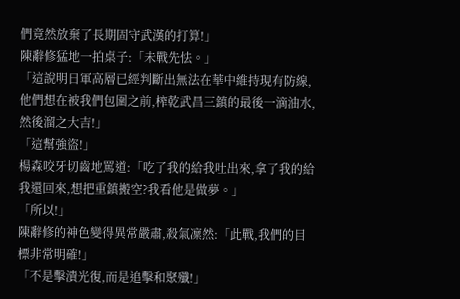們竟然放棄了長期固守武漢的打算!」
陳辭修猛地一拍桌子:「未戰先怯。」
「這說明日軍高層已經判斷出無法在華中維持現有防線,他們想在被我們包圍之前,榨乾武昌三鎮的最後一滴油水,然後溜之大吉!」
「這幫強盜!」
楊森咬牙切齒地罵道:「吃了我的給我吐出來,拿了我的給我還回來,想把重鎮搬空?我看他是做夢。」
「所以!」
陳辭修的神色變得異常嚴肅,殺氣凜然:「此戰,我們的目標非常明確!」
「不是擊潰光復,而是追擊和聚殲!」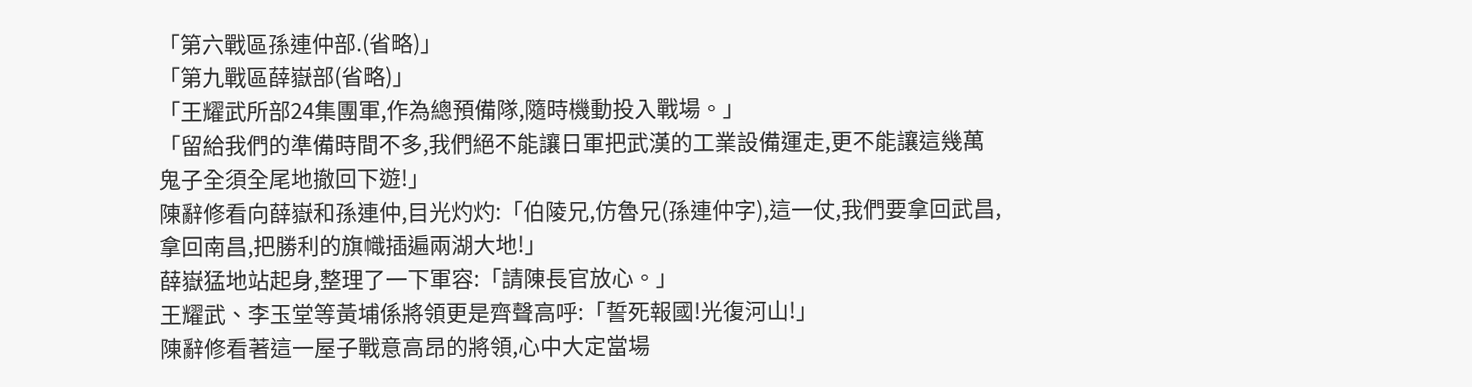「第六戰區孫連仲部.(省略)」
「第九戰區薛嶽部(省略)」
「王耀武所部24集團軍,作為總預備隊,隨時機動投入戰場。」
「留給我們的準備時間不多,我們絕不能讓日軍把武漢的工業設備運走,更不能讓這幾萬鬼子全須全尾地撤回下遊!」
陳辭修看向薛嶽和孫連仲,目光灼灼:「伯陵兄,仿魯兄(孫連仲字),這一仗,我們要拿回武昌,拿回南昌,把勝利的旗幟插遍兩湖大地!」
薛嶽猛地站起身,整理了一下軍容:「請陳長官放心。」
王耀武、李玉堂等黃埔係將領更是齊聲高呼:「誓死報國!光復河山!」
陳辭修看著這一屋子戰意高昂的將領,心中大定當場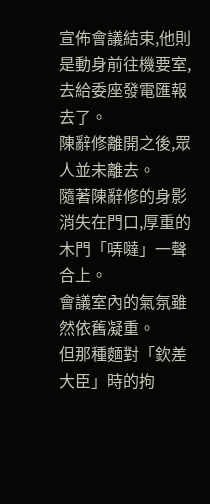宣佈會議結束,他則是動身前往機要室,去給委座發電匯報去了。
陳辭修離開之後,眾人並未離去。
隨著陳辭修的身影消失在門口,厚重的木門「哢噠」一聲合上。
會議室內的氣氛雖然依舊凝重。
但那種麵對「欽差大臣」時的拘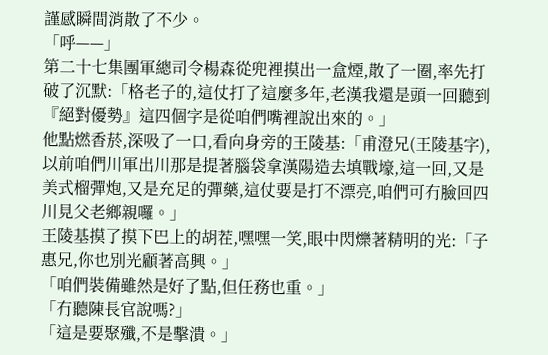謹感瞬間消散了不少。
「呼——」
第二十七集團軍總司令楊森從兜裡摸出一盒煙,散了一圈,率先打破了沉默:「格老子的,這仗打了這麼多年,老漢我還是頭一回聽到『絕對優勢』這四個字是從咱們嘴裡說出來的。」
他點燃香菸,深吸了一口,看向身旁的王陵基:「甫澄兄(王陵基字),以前咱們川軍出川那是提著腦袋拿漢陽造去填戰壕,這一回,又是美式榴彈炮,又是充足的彈藥,這仗要是打不漂亮,咱們可冇臉回四川見父老鄉親囉。」
王陵基摸了摸下巴上的胡茬,嘿嘿一笑,眼中閃爍著精明的光:「子惠兄,你也別光顧著高興。」
「咱們裝備雖然是好了點,但任務也重。」
「冇聽陳長官說嗎?」
「這是要聚殲,不是擊潰。」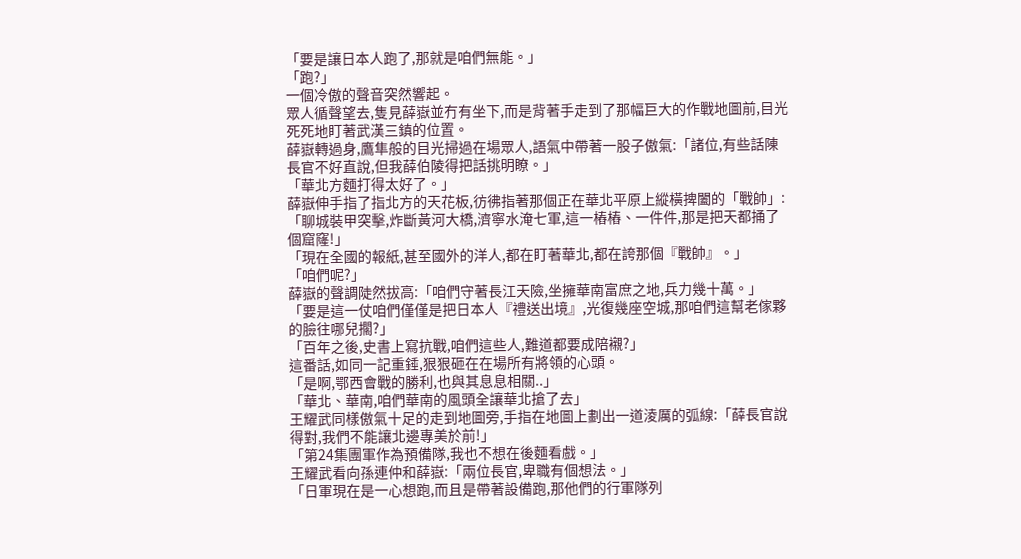「要是讓日本人跑了,那就是咱們無能。」
「跑?」
一個冷傲的聲音突然響起。
眾人循聲望去,隻見薛嶽並冇有坐下,而是背著手走到了那幅巨大的作戰地圖前,目光死死地盯著武漢三鎮的位置。
薛嶽轉過身,鷹隼般的目光掃過在場眾人,語氣中帶著一股子傲氣:「諸位,有些話陳長官不好直說,但我薛伯陵得把話挑明瞭。」
「華北方麵打得太好了。」
薛嶽伸手指了指北方的天花板,彷彿指著那個正在華北平原上縱橫捭闔的「戰帥」:
「聊城裝甲突擊,炸斷黃河大橋,濟寧水淹七軍,這一樁樁、一件件,那是把天都捅了個窟窿!」
「現在全國的報紙,甚至國外的洋人,都在盯著華北,都在誇那個『戰帥』。」
「咱們呢?」
薛嶽的聲調陡然拔高:「咱們守著長江天險,坐擁華南富庶之地,兵力幾十萬。」
「要是這一仗咱們僅僅是把日本人『禮送出境』,光復幾座空城,那咱們這幫老傢夥的臉往哪兒擱?」
「百年之後,史書上寫抗戰,咱們這些人,難道都要成陪襯?」
這番話,如同一記重錘,狠狠砸在在場所有將領的心頭。
「是啊,鄂西會戰的勝利,也與其息息相關..」
「華北、華南,咱們華南的風頭全讓華北搶了去」
王耀武同樣傲氣十足的走到地圖旁,手指在地圖上劃出一道淩厲的弧線:「薛長官說得對,我們不能讓北邊專美於前!」
「第24集團軍作為預備隊,我也不想在後麵看戲。」
王耀武看向孫連仲和薛嶽:「兩位長官,卑職有個想法。」
「日軍現在是一心想跑,而且是帶著設備跑,那他們的行軍隊列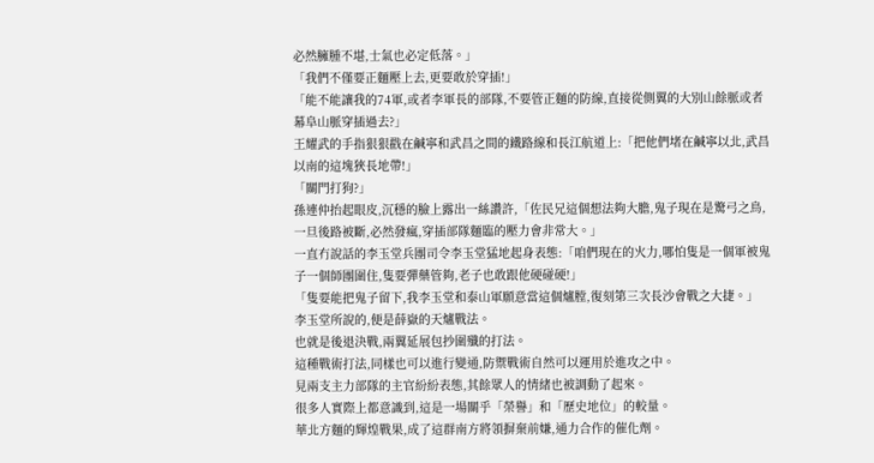必然臃腫不堪,士氣也必定低落。」
「我們不僅要正麵壓上去,更要敢於穿插!」
「能不能讓我的74軍,或者李軍長的部隊,不要管正麵的防線,直接從側翼的大別山餘脈或者幕阜山脈穿插過去?」
王耀武的手指狠狠戳在鹹寧和武昌之間的鐵路線和長江航道上:「把他們堵在鹹寧以北,武昌以南的這塊狹長地帶!」
「關門打狗?」
孫連仲抬起眼皮,沉穩的臉上露出一絲讚許,「佐民兄這個想法夠大膽,鬼子現在是驚弓之鳥,一旦後路被斷,必然發瘋,穿插部隊麵臨的壓力會非常大。」
一直冇說話的李玉堂兵團司令李玉堂猛地起身表態:「咱們現在的火力,哪怕隻是一個軍被鬼子一個師團圍住,隻要彈藥管夠,老子也敢跟他硬碰硬!」
「隻要能把鬼子留下,我李玉堂和泰山軍願意當這個爐膛,復刻第三次長沙會戰之大捷。」
李玉堂所說的,便是薛嶽的天爐戰法。
也就是後退決戰,兩翼延展包抄圍殲的打法。
這種戰術打法,同樣也可以進行變通,防禦戰術自然可以運用於進攻之中。
見兩支主力部隊的主官紛紛表態,其餘眾人的情緒也被調動了起來。
很多人實際上都意識到,這是一場關乎「榮譽」和「歷史地位」的較量。
華北方麵的輝煌戰果,成了這群南方將領摒棄前嫌,通力合作的催化劑。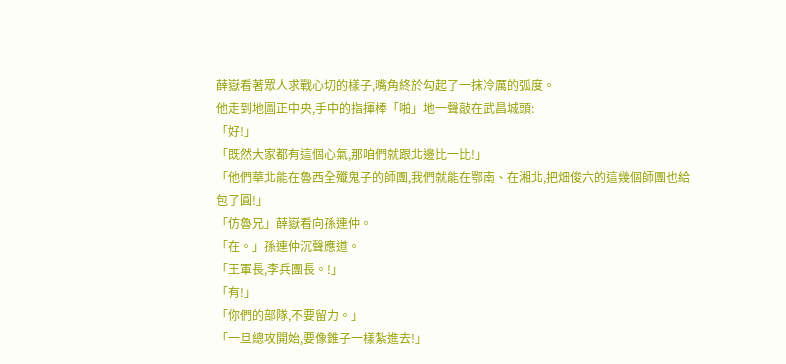薛嶽看著眾人求戰心切的樣子,嘴角終於勾起了一抹冷厲的弧度。
他走到地圖正中央,手中的指揮棒「啪」地一聲敲在武昌城頭:
「好!」
「既然大家都有這個心氣,那咱們就跟北邊比一比!」
「他們華北能在魯西全殲鬼子的師團,我們就能在鄂南、在湘北,把畑俊六的這幾個師團也給包了圓!」
「仿魯兄」薛嶽看向孫連仲。
「在。」孫連仲沉聲應道。
「王軍長,李兵團長。!」
「有!」
「你們的部隊,不要留力。」
「一旦總攻開始,要像錐子一樣紮進去!」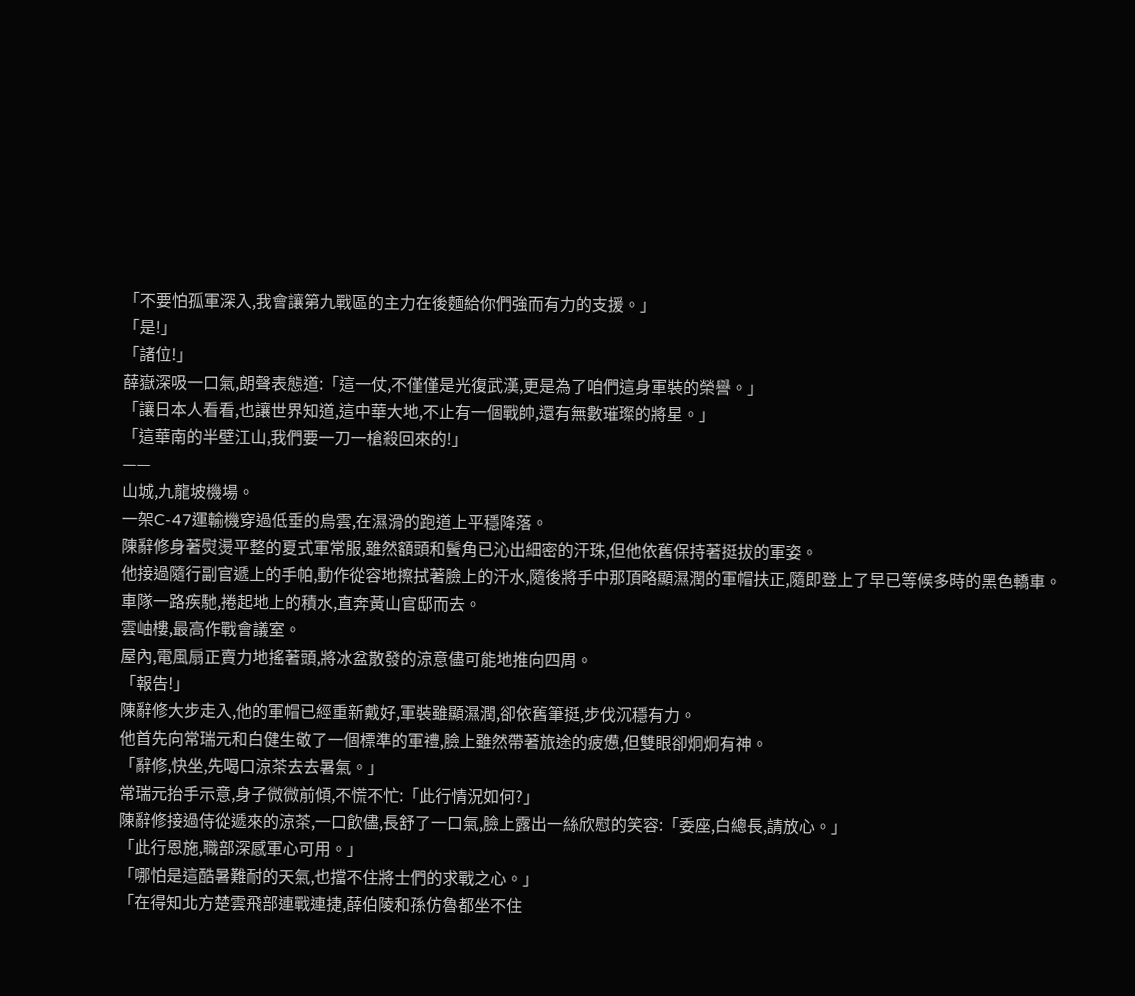「不要怕孤軍深入,我會讓第九戰區的主力在後麵給你們強而有力的支援。」
「是!」
「諸位!」
薛嶽深吸一口氣,朗聲表態道:「這一仗,不僅僅是光復武漢,更是為了咱們這身軍裝的榮譽。」
「讓日本人看看,也讓世界知道,這中華大地,不止有一個戰帥,還有無數璀璨的將星。」
「這華南的半壁江山,我們要一刀一槍殺回來的!」
——
山城,九龍坡機場。
一架C-47運輸機穿過低垂的烏雲,在濕滑的跑道上平穩降落。
陳辭修身著熨燙平整的夏式軍常服,雖然額頭和鬢角已沁出細密的汗珠,但他依舊保持著挺拔的軍姿。
他接過隨行副官遞上的手帕,動作從容地擦拭著臉上的汗水,隨後將手中那頂略顯濕潤的軍帽扶正,隨即登上了早已等候多時的黑色轎車。
車隊一路疾馳,捲起地上的積水,直奔黃山官邸而去。
雲岫樓,最高作戰會議室。
屋內,電風扇正賣力地搖著頭,將冰盆散發的涼意儘可能地推向四周。
「報告!」
陳辭修大步走入,他的軍帽已經重新戴好,軍裝雖顯濕潤,卻依舊筆挺,步伐沉穩有力。
他首先向常瑞元和白健生敬了一個標準的軍禮,臉上雖然帶著旅途的疲憊,但雙眼卻炯炯有神。
「辭修,快坐,先喝口涼茶去去暑氣。」
常瑞元抬手示意,身子微微前傾,不慌不忙:「此行情況如何?」
陳辭修接過侍從遞來的涼茶,一口飲儘,長舒了一口氣,臉上露出一絲欣慰的笑容:「委座,白總長,請放心。」
「此行恩施,職部深感軍心可用。」
「哪怕是這酷暑難耐的天氣,也擋不住將士們的求戰之心。」
「在得知北方楚雲飛部連戰連捷,薛伯陵和孫仿魯都坐不住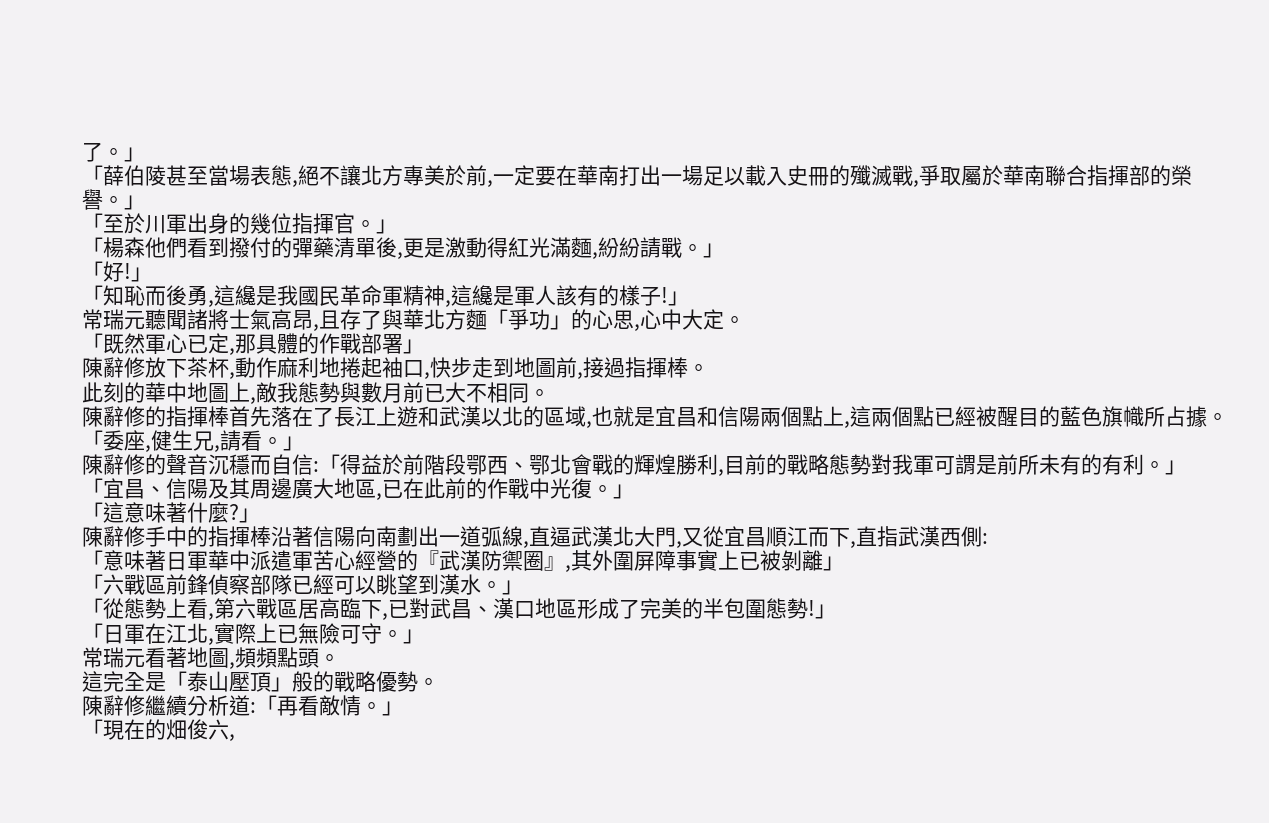了。」
「薛伯陵甚至當場表態,絕不讓北方專美於前,一定要在華南打出一場足以載入史冊的殲滅戰,爭取屬於華南聯合指揮部的榮譽。」
「至於川軍出身的幾位指揮官。」
「楊森他們看到撥付的彈藥清單後,更是激動得紅光滿麵,紛紛請戰。」
「好!」
「知恥而後勇,這纔是我國民革命軍精神,這纔是軍人該有的樣子!」
常瑞元聽聞諸將士氣高昂,且存了與華北方麵「爭功」的心思,心中大定。
「既然軍心已定,那具體的作戰部署」
陳辭修放下茶杯,動作麻利地捲起袖口,快步走到地圖前,接過指揮棒。
此刻的華中地圖上,敵我態勢與數月前已大不相同。
陳辭修的指揮棒首先落在了長江上遊和武漢以北的區域,也就是宜昌和信陽兩個點上,這兩個點已經被醒目的藍色旗幟所占據。
「委座,健生兄,請看。」
陳辭修的聲音沉穩而自信:「得益於前階段鄂西、鄂北會戰的輝煌勝利,目前的戰略態勢對我軍可謂是前所未有的有利。」
「宜昌、信陽及其周邊廣大地區,已在此前的作戰中光復。」
「這意味著什麼?」
陳辭修手中的指揮棒沿著信陽向南劃出一道弧線,直逼武漢北大門,又從宜昌順江而下,直指武漢西側:
「意味著日軍華中派遣軍苦心經營的『武漢防禦圈』,其外圍屏障事實上已被剝離」
「六戰區前鋒偵察部隊已經可以眺望到漢水。」
「從態勢上看,第六戰區居高臨下,已對武昌、漢口地區形成了完美的半包圍態勢!」
「日軍在江北,實際上已無險可守。」
常瑞元看著地圖,頻頻點頭。
這完全是「泰山壓頂」般的戰略優勢。
陳辭修繼續分析道:「再看敵情。」
「現在的畑俊六,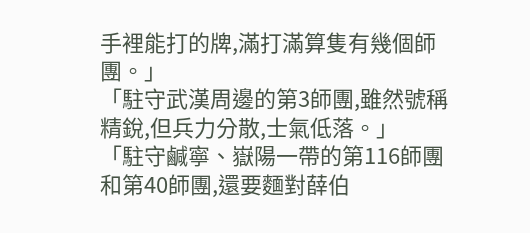手裡能打的牌,滿打滿算隻有幾個師團。」
「駐守武漢周邊的第3師團,雖然號稱精銳,但兵力分散,士氣低落。」
「駐守鹹寧、嶽陽一帶的第116師團和第40師團,還要麵對薛伯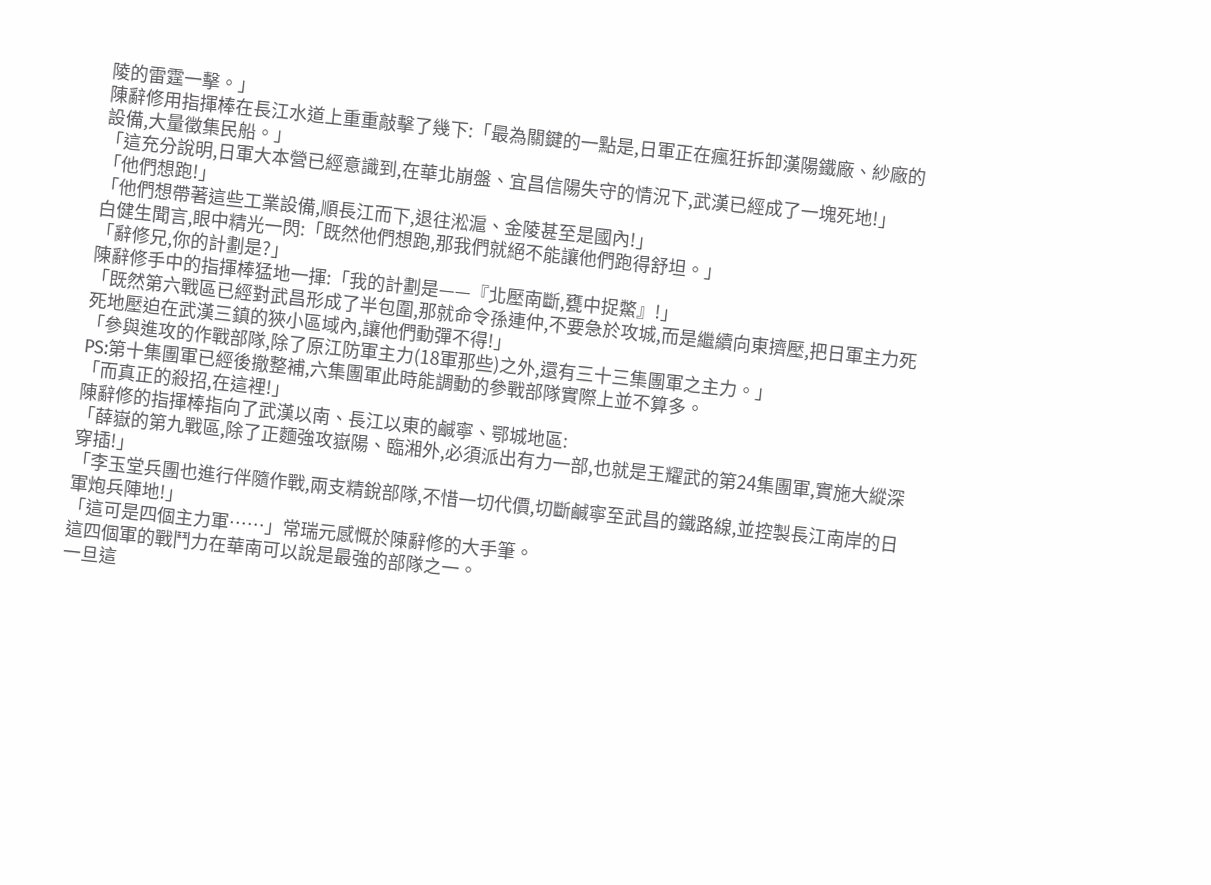陵的雷霆一擊。」
陳辭修用指揮棒在長江水道上重重敲擊了幾下:「最為關鍵的一點是,日軍正在瘋狂拆卸漢陽鐵廠、紗廠的設備,大量徵集民船。」
「這充分說明,日軍大本營已經意識到,在華北崩盤、宜昌信陽失守的情況下,武漢已經成了一塊死地!」
「他們想跑!」
「他們想帶著這些工業設備,順長江而下,退往淞滬、金陵甚至是國內!」
白健生聞言,眼中精光一閃:「既然他們想跑,那我們就絕不能讓他們跑得舒坦。」
「辭修兄,你的計劃是?」
陳辭修手中的指揮棒猛地一揮:「我的計劃是——『北壓南斷,甕中捉鱉』!」
「既然第六戰區已經對武昌形成了半包圍,那就命令孫連仲,不要急於攻城,而是繼續向東擠壓,把日軍主力死死地壓迫在武漢三鎮的狹小區域內,讓他們動彈不得!」
「參與進攻的作戰部隊,除了原江防軍主力(18軍那些)之外,還有三十三集團軍之主力。」
PS:第十集團軍已經後撤整補,六集團軍此時能調動的參戰部隊實際上並不算多。
「而真正的殺招,在這裡!」
陳辭修的指揮棒指向了武漢以南、長江以東的鹹寧、鄂城地區:
「薛嶽的第九戰區,除了正麵強攻嶽陽、臨湘外,必須派出有力一部,也就是王耀武的第24集團軍,實施大縱深穿插!」
「李玉堂兵團也進行伴隨作戰,兩支精銳部隊,不惜一切代價,切斷鹹寧至武昌的鐵路線,並控製長江南岸的日軍炮兵陣地!」
「這可是四個主力軍……」常瑞元感慨於陳辭修的大手筆。
這四個軍的戰鬥力在華南可以說是最強的部隊之一。
一旦這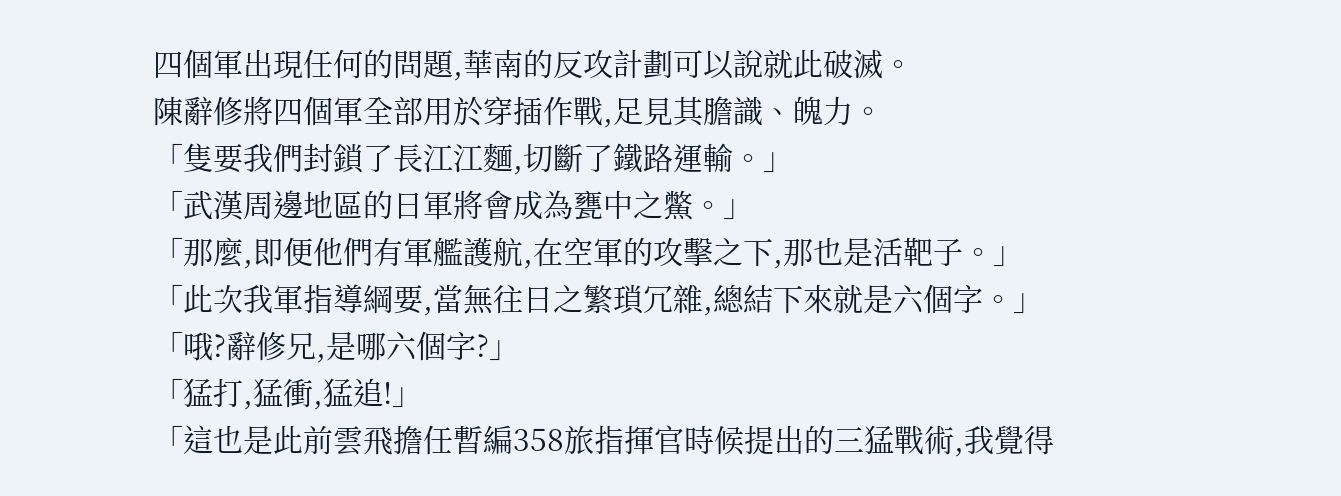四個軍出現任何的問題,華南的反攻計劃可以說就此破滅。
陳辭修將四個軍全部用於穿插作戰,足見其膽識、魄力。
「隻要我們封鎖了長江江麵,切斷了鐵路運輸。」
「武漢周邊地區的日軍將會成為甕中之鱉。」
「那麼,即便他們有軍艦護航,在空軍的攻擊之下,那也是活靶子。」
「此次我軍指導綱要,當無往日之繁瑣冗雜,總結下來就是六個字。」
「哦?辭修兄,是哪六個字?」
「猛打,猛衝,猛追!」
「這也是此前雲飛擔任暫編358旅指揮官時候提出的三猛戰術,我覺得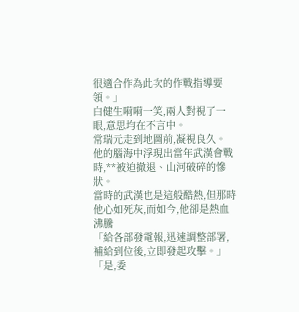很適合作為此次的作戰指導要領。」
白健生嗬嗬一笑,兩人對視了一眼,意思均在不言中。
常瑞元走到地圖前,凝視良久。
他的腦海中浮現出當年武漢會戰時,**被迫撤退、山河破碎的慘狀。
當時的武漢也是這般酷熱,但那時他心如死灰,而如今,他卻是熱血沸騰
「給各部發電報,迅速調整部署,補給到位後,立即發起攻擊。」
「是,委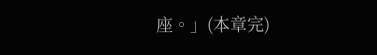座。」(本章完)